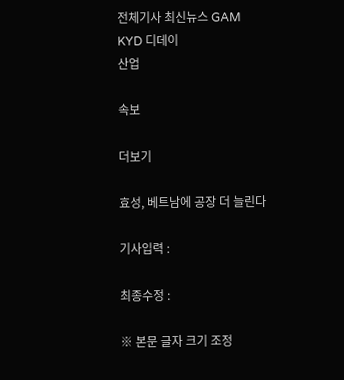전체기사 최신뉴스 GAM
KYD 디데이
산업

속보

더보기

효성, 베트남에 공장 더 늘린다

기사입력 :

최종수정 :

※ 본문 글자 크기 조정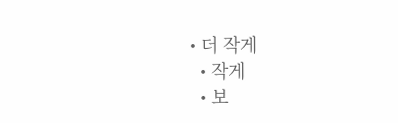• 더 작게
  • 작게
  • 보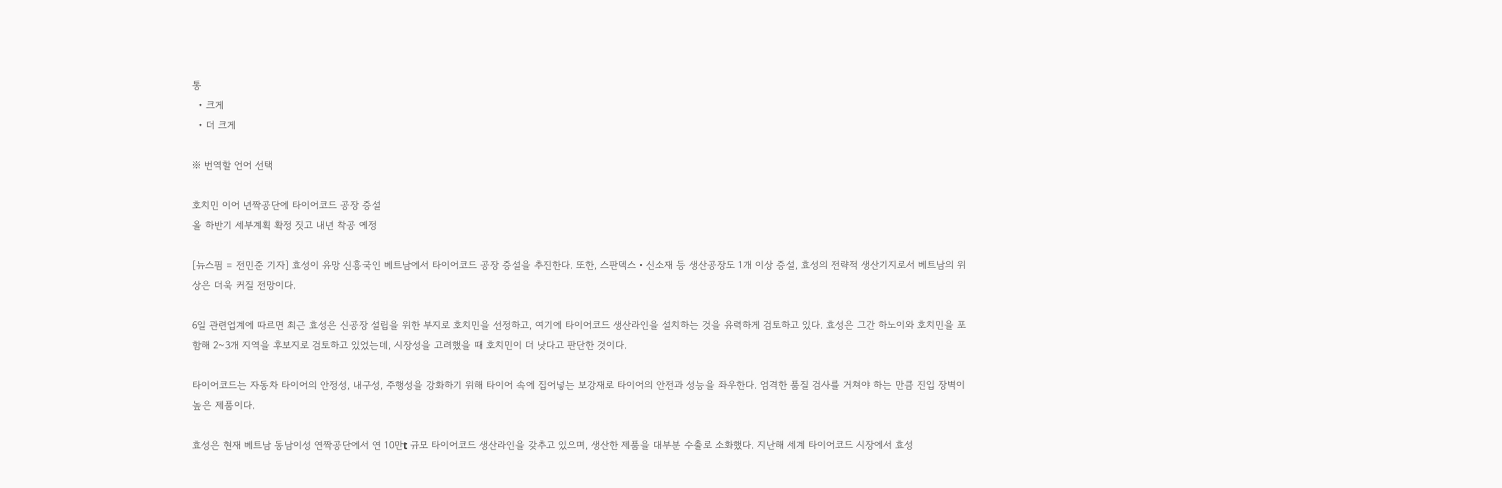통
  • 크게
  • 더 크게

※ 번역할 언어 선택

호치민 이어 년짝공단에 타이어코드 공장 증설
올 하반기 세부계획 확정 짓고 내년 착공 예정

[뉴스핌 = 전민준 기자] 효성이 유망 신흥국인 베트남에서 타이어코드 공장 증설을 추진한다. 또한, 스판덱스‧신소재 등 생산공장도 1개 이상 증설, 효성의 전략적 생산기지로서 베트남의 위상은 더욱 커질 전망이다.

6일 관련업계에 따르면 최근 효성은 신공장 설립을 위한 부지로 호치민을 선정하고, 여기에 타이어코드 생산라인을 설치하는 것을 유력하게 검토하고 있다. 효성은 그간 하노이와 호치민을 포함해 2~3개 지역을 후보지로 검토하고 있었는데, 시장성을 고려했을 때 호치민이 더 낫다고 판단한 것이다.

타이어코드는 자동차 타이어의 안정성, 내구성, 주행성을 강화하기 위해 타이어 속에 집어넣는 보강재로 타이어의 안전과 성능을 좌우한다. 엄격한 품질 검사를 거쳐야 하는 만큼 진입 장벽이 높은 제품이다.

효성은 현재 베트남 동남이성 연짝공단에서 연 10만t 규모 타이어코드 생산라인을 갖추고 있으며, 생산한 제품을 대부분 수출로 소화했다. 지난해 세계 타이어코드 시장에서 효성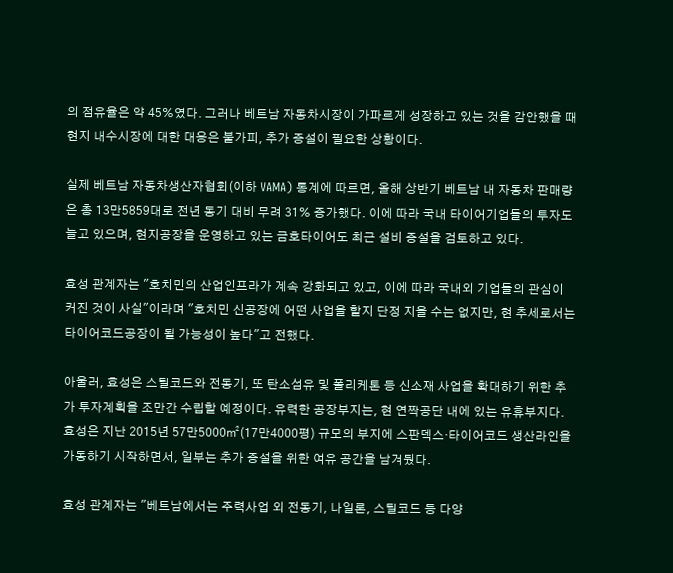의 점유율은 약 45%였다. 그러나 베트남 자동차시장이 가파르게 성장하고 있는 것을 감안했을 때 현지 내수시장에 대한 대응은 불가피, 추가 증설이 필요한 상황이다.

실제 베트남 자동차생산자협회(이하 VAMA) 통계에 따르면, 올해 상반기 베트남 내 자동차 판매량은 총 13만5859대로 전년 동기 대비 무려 31% 증가했다. 이에 따라 국내 타이어기업들의 투자도 늘고 있으며, 현지공장을 운영하고 있는 금호타이어도 최근 설비 증설을 검토하고 있다.

효성 관계자는 "호치민의 산업인프라가 계속 강화되고 있고, 이에 따라 국내외 기업들의 관심이 커진 것이 사실"이라며 "호치민 신공장에 어떤 사업을 할지 단정 지을 수는 없지만, 현 추세로서는 타이어코드공장이 될 가능성이 높다"고 전했다.

아울러, 효성은 스틸코드와 전동기, 또 탄소섬유 및 폴리케톤 등 신소재 사업을 확대하기 위한 추가 투자계획을 조만간 수립할 예정이다. 유력한 공장부지는, 현 연짝공단 내에 있는 유휴부지다. 효성은 지난 2015년 57만5000㎡(17만4000평) 규모의 부지에 스판덱스·타이어코드 생산라인을 가동하기 시작하면서, 일부는 추가 증설을 위한 여유 공간을 남겨뒀다.

효성 관계자는 "베트남에서는 주력사업 외 전동기, 나일론, 스틸코드 등 다양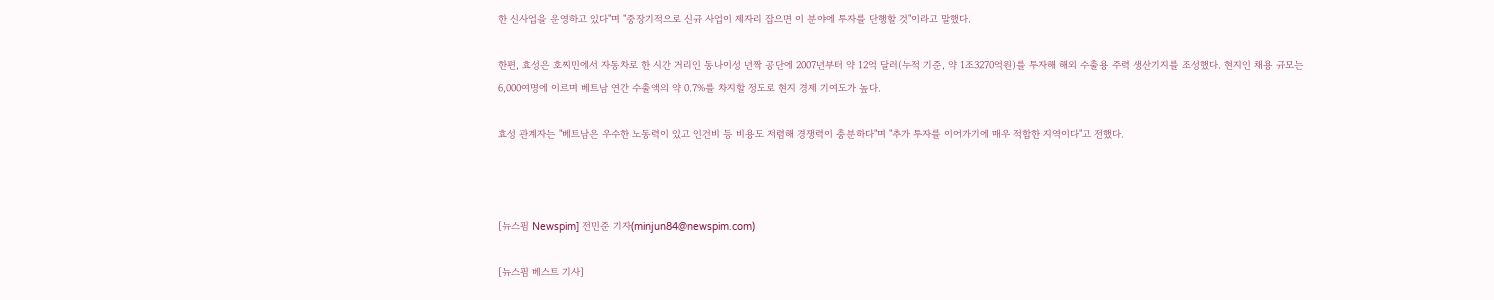한 신사업을 운영하고 있다"며 "중장기적으로 신규 사업이 제자리 잡으면 이 분야에 투자를 단행할 것"이라고 말했다.

한편, 효성은 호찌민에서 자동차로 한 시간 거리인 동나이성 년짝 공단에 2007년부터 약 12억 달러(누적 기준, 약 1조3270억원)를 투자해 해외 수출용 주력 생산기지를 조성했다. 현지인 채용 규모는 6,000여명에 이르며 베트남 연간 수출액의 약 0.7%를 차지할 정도로 현지 경제 기여도가 높다.

효성 관계자는 "베트남은 우수한 노동력이 있고 인건비 등 비용도 저렴해 경쟁력이 충분하다"며 "추가 투자를 이어가기에 매우 적합한 지역이다"고 전했다.



[뉴스핌 Newspim] 전민준 기자(minjun84@newspim.com)

[뉴스핌 베스트 기사]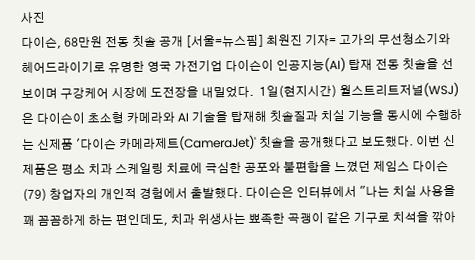사진
다이슨, 68만원 전동 칫솔 공개 [서울=뉴스핌] 최원진 기자= 고가의 무선청소기와 헤어드라이기로 유명한 영국 가전기업 다이슨이 인공지능(AI) 탑재 전동 칫솔을 선보이며 구강케어 시장에 도전장을 내밀었다.  1일(현지시간) 월스트리트저널(WSJ)은 다이슨이 초소형 카메라와 AI 기술을 탑재해 칫솔질과 치실 기능을 동시에 수행하는 신제품 '다이슨 카메라제트(CameraJet)' 칫솔을 공개했다고 보도했다. 이번 신제품은 평소 치과 스케일링 치료에 극심한 공포와 불편함을 느꼈던 제임스 다이슨(79) 창업자의 개인적 경험에서 출발했다. 다이슨은 인터뷰에서 "나는 치실 사용을 꽤 꼼꼼하게 하는 편인데도, 치과 위생사는 뾰족한 곡괭이 같은 기구로 치석을 깎아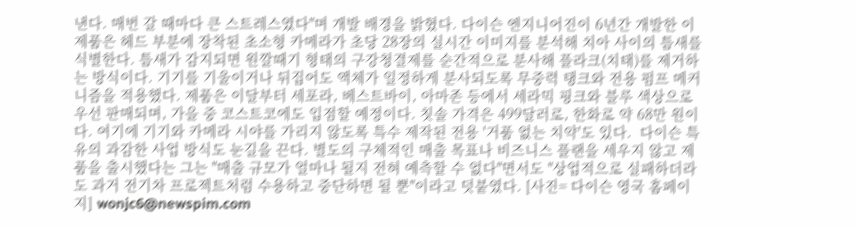낸다. 매번 갈 때마다 큰 스트레스였다"며 개발 배경을 밝혔다. 다이슨 엔지니어진이 6년간 개발한 이 제품은 헤드 부분에 장착된 초소형 카메라가 초당 28장의 실시간 이미지를 분석해 치아 사이의 틈새를 식별한다. 틈새가 감지되면 원깔때기 형태의 구강청결제를 순간적으로 분사해 플라크(치태)를 제거하는 방식이다. 기기를 기울이거나 뒤집어도 액체가 일정하게 분사되도록 무중력 탱크와 전용 펌프 메커니즘을 적용했다. 제품은 이달부터 세포라, 베스트바이, 아마존 등에서 세라믹 핑크와 블루 색상으로 우선 판매되며, 가을 중 코스트코에도 입점할 예정이다. 칫솔 가격은 499달러로, 한화로 약 68만 원이다. 여기에 기기와 카메라 시야를 가리지 않도록 특수 제작된 전용 '거품 없는 치약'도 있다.  다이슨 특유의 과감한 사업 방식도 눈길을 끈다. 별도의 구체적인 매출 목표나 비즈니스 플랜을 세우지 않고 제품을 출시했다는 그는 "매출 규모가 얼마나 될지 전혀 예측할 수 없다"면서도 "상업적으로 실패하더라도 과거 전기차 프로젝트처럼 수용하고 중단하면 될 뿐"이라고 덧붙였다. [사진= 다이슨 영국 홈페이지] wonjc6@newspim.com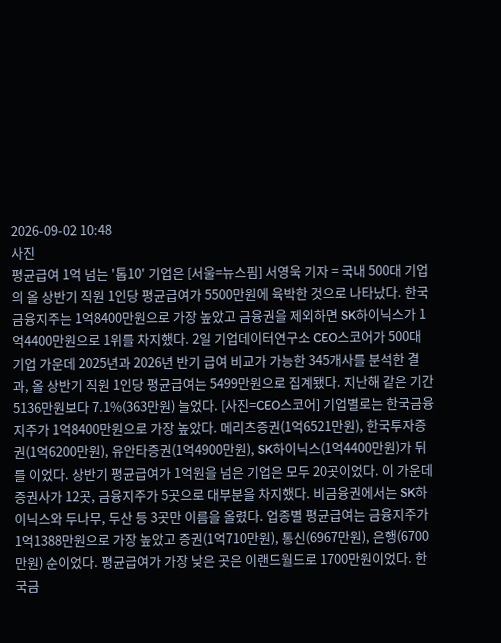2026-09-02 10:48
사진
평균급여 1억 넘는 '톱10' 기업은 [서울=뉴스핌] 서영욱 기자 = 국내 500대 기업의 올 상반기 직원 1인당 평균급여가 5500만원에 육박한 것으로 나타났다. 한국금융지주는 1억8400만원으로 가장 높았고 금융권을 제외하면 SK하이닉스가 1억4400만원으로 1위를 차지했다. 2일 기업데이터연구소 CEO스코어가 500대 기업 가운데 2025년과 2026년 반기 급여 비교가 가능한 345개사를 분석한 결과, 올 상반기 직원 1인당 평균급여는 5499만원으로 집계됐다. 지난해 같은 기간 5136만원보다 7.1%(363만원) 늘었다. [사진=CEO스코어] 기업별로는 한국금융지주가 1억8400만원으로 가장 높았다. 메리츠증권(1억6521만원), 한국투자증권(1억6200만원), 유안타증권(1억4900만원), SK하이닉스(1억4400만원)가 뒤를 이었다. 상반기 평균급여가 1억원을 넘은 기업은 모두 20곳이었다. 이 가운데 증권사가 12곳, 금융지주가 5곳으로 대부분을 차지했다. 비금융권에서는 SK하이닉스와 두나무, 두산 등 3곳만 이름을 올렸다. 업종별 평균급여는 금융지주가 1억1388만원으로 가장 높았고 증권(1억710만원), 통신(6967만원), 은행(6700만원) 순이었다. 평균급여가 가장 낮은 곳은 이랜드월드로 1700만원이었다. 한국금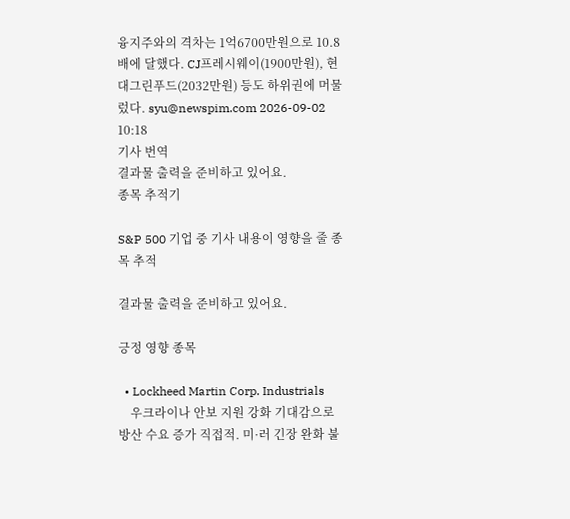융지주와의 격차는 1억6700만원으로 10.8배에 달했다. CJ프레시웨이(1900만원), 현대그린푸드(2032만원) 등도 하위권에 머물렀다. syu@newspim.com 2026-09-02 10:18
기사 번역
결과물 출력을 준비하고 있어요.
종목 추적기

S&P 500 기업 중 기사 내용이 영향을 줄 종목 추적

결과물 출력을 준비하고 있어요.

긍정 영향 종목

  • Lockheed Martin Corp. Industrials
    우크라이나 안보 지원 강화 기대감으로 방산 수요 증가 직접적. 미·러 긴장 완화 불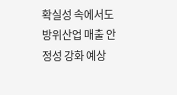확실성 속에서도 방위산업 매출 안정성 강화 예상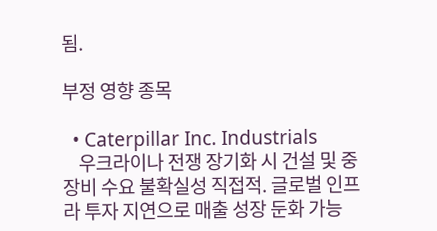됨.

부정 영향 종목

  • Caterpillar Inc. Industrials
    우크라이나 전쟁 장기화 시 건설 및 중장비 수요 불확실성 직접적. 글로벌 인프라 투자 지연으로 매출 성장 둔화 가능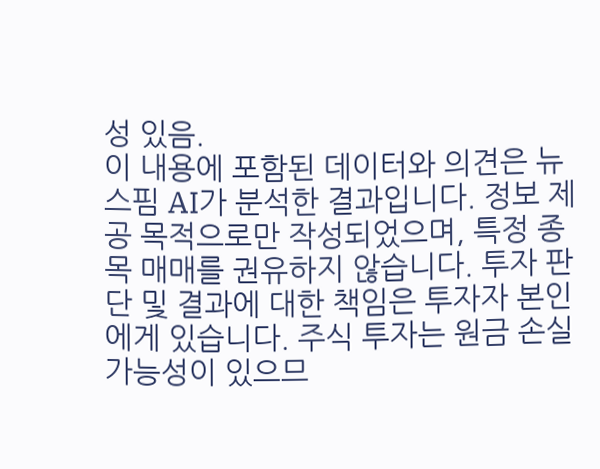성 있음.
이 내용에 포함된 데이터와 의견은 뉴스핌 AI가 분석한 결과입니다. 정보 제공 목적으로만 작성되었으며, 특정 종목 매매를 권유하지 않습니다. 투자 판단 및 결과에 대한 책임은 투자자 본인에게 있습니다. 주식 투자는 원금 손실 가능성이 있으므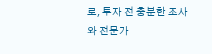로, 투자 전 충분한 조사와 전문가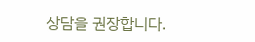상담을 권장합니다.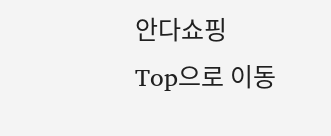안다쇼핑
Top으로 이동